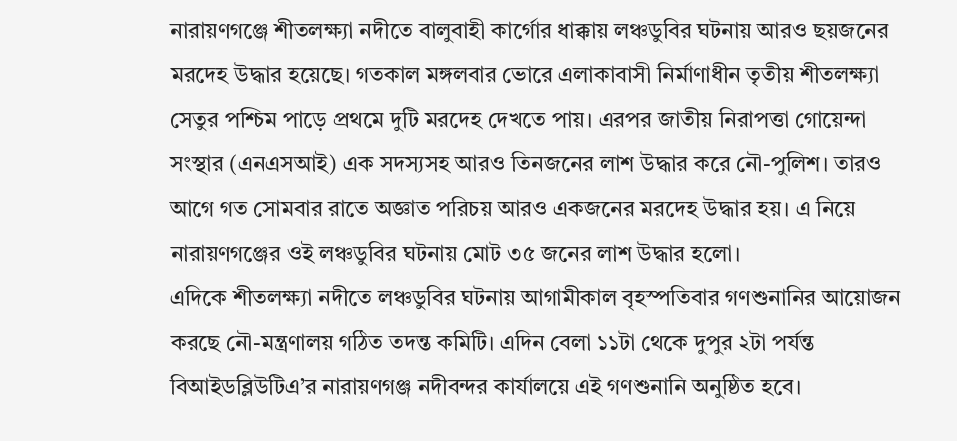নারায়ণগঞ্জে শীতলক্ষ্যা নদীতে বালুবাহী কার্গোর ধাক্কায় লঞ্চডুবির ঘটনায় আরও ছয়জনের মরদেহ উদ্ধার হয়েছে। গতকাল মঙ্গলবার ভোরে এলাকাবাসী নির্মাণাধীন তৃতীয় শীতলক্ষ্যা সেতুর পশ্চিম পাড়ে প্রথমে দুটি মরদেহ দেখতে পায়। এরপর জাতীয় নিরাপত্তা গোয়েন্দা সংস্থার (এনএসআই) এক সদস্যসহ আরও তিনজনের লাশ উদ্ধার করে নৌ-পুলিশ। তারও আগে গত সোমবার রাতে অজ্ঞাত পরিচয় আরও একজনের মরদেহ উদ্ধার হয়। এ নিয়ে নারায়ণগঞ্জের ওই লঞ্চডুবির ঘটনায় মোট ৩৫ জনের লাশ উদ্ধার হলো।
এদিকে শীতলক্ষ্যা নদীতে লঞ্চডুবির ঘটনায় আগামীকাল বৃহস্পতিবার গণশুনানির আয়োজন করছে নৌ-মন্ত্রণালয় গঠিত তদন্ত কমিটি। এদিন বেলা ১১টা থেকে দুপুর ২টা পর্যন্ত বিআইডব্লিউটিএ’র নারায়ণগঞ্জ নদীবন্দর কার্যালয়ে এই গণশুনানি অনুষ্ঠিত হবে।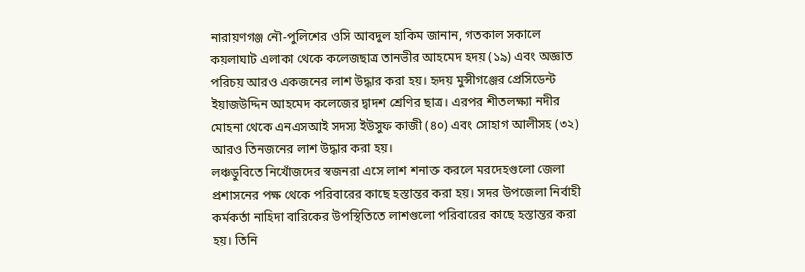নারায়ণগঞ্জ নৌ-পুলিশের ওসি আবদুল হাকিম জানান, গতকাল সকালে কয়লাঘাট এলাকা থেকে কলেজছাত্র তানভীর আহমেদ হদয় (১৯) এবং অজ্ঞাত পরিচয় আরও একজনের লাশ উদ্ধার করা হয়। হৃদয় মুন্সীগঞ্জের প্রেসিডেন্ট ইয়াজউদ্দিন আহমেদ কলেজের দ্বাদশ শ্রেণির ছাত্র। এরপর শীতলক্ষ্যা নদীর মোহনা থেকে এনএসআই সদস্য ইউসুফ কাজী (৪০) এবং সোহাগ আলীসহ (৩২) আরও তিনজনের লাশ উদ্ধার করা হয়।
লঞ্চডুবিতে নিখোঁজদের স্বজনরা এসে লাশ শনাক্ত করলে মরদেহগুলো জেলা প্রশাসনের পক্ষ থেকে পরিবারের কাছে হস্তান্তর করা হয়। সদর উপজেলা নির্বাহী কর্মকর্তা নাহিদা বারিকের উপস্থিতিতে লাশগুলো পরিবারের কাছে হস্তান্তর করা হয়। তিনি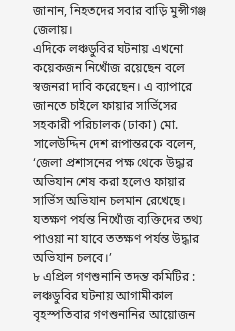জানান, নিহতদের সবার বাড়ি মুন্সীগঞ্জ জেলায়।
এদিকে লঞ্চডুবির ঘটনায় এখনো কয়েকজন নিখোঁজ রয়েছেন বলে স্বজনরা দাবি করেছেন। এ ব্যাপারে জানতে চাইলে ফায়ার সার্ভিসের সহকারী পরিচালক (ঢাকা) মো. সালেউদ্দিন দেশ রূপান্তরকে বলেন, ‘জেলা প্রশাসনের পক্ষ থেকে উদ্ধার অভিযান শেষ করা হলেও ফায়ার সার্ভিস অভিযান চলমান রেখেছে। যতক্ষণ পর্যন্ত নিখোঁজ ব্যক্তিদের তথ্য পাওয়া না যাবে ততক্ষণ পর্যন্ত উদ্ধার অভিযান চলবে।’
৮ এপ্রিল গণশুনানি তদন্ত কমিটির : লঞ্চডুবির ঘটনায় আগামীকাল বৃহস্পতিবার গণশুনানির আয়োজন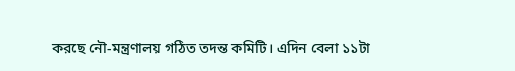করছে নৌ-মন্ত্রণালয় গঠিত তদন্ত কমিটি। এদিন বেলা ১১টা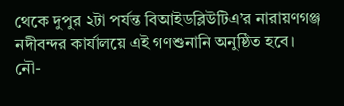থেকে দুপুর ২টা পর্যন্ত বিআইডব্লিউটিএ’র নারায়ণগঞ্জ নদীবন্দর কার্যালয়ে এই গণশুনানি অনুষ্ঠিত হবে।
নৌ-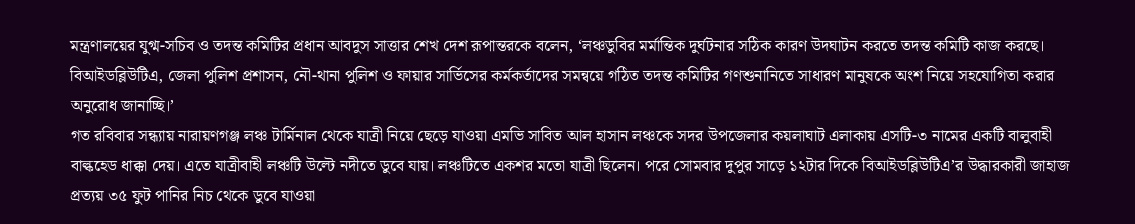মন্ত্রণালয়ের যুগ্ম-সচিব ও তদন্ত কমিটির প্রধান আবদুস সাত্তার শেখ দেশ রূপান্তরকে বলেন, ‘লঞ্চডুবির মর্মান্তিক দুর্ঘটনার সঠিক কারণ উদঘাটন করতে তদন্ত কমিটি কাজ করছে। বিআইডব্লিউটিএ, জেলা পুলিশ প্রশাসন, নৌ-থানা পুলিশ ও ফায়ার সার্ভিসের কর্মকর্তাদের সমন্বয়ে গঠিত তদন্ত কমিটির গণশুনানিতে সাধারণ মানুষকে অংশ নিয়ে সহযোগিতা করার অনুরোধ জানাচ্ছি।’
গত রবিবার সন্ধ্যায় নারায়ণগঞ্জ লঞ্চ টার্মিনাল থেকে যাত্রী নিয়ে ছেড়ে যাওয়া এমভি সাবিত আল হাসান লঞ্চকে সদর উপজেলার কয়লাঘাট এলাকায় এসটি-৩ নামের একটি বালুবাহী বাল্কহেড ধাক্কা দেয়। এতে যাত্রীবাহী লঞ্চটি উল্টে নদীতে ডুবে যায়। লঞ্চটিতে একশর মতো যাত্রী ছিলেন। পরে সোমবার দুপুর সাড়ে ১২টার দিকে বিআইডব্লিউটিএ’র উদ্ধারকারী জাহাজ প্রত্যয় ৩৫ ফুট পানির নিচ থেকে ডুবে যাওয়া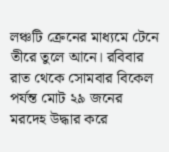লঞ্চটি ক্রেনের মাধ্যমে টেনে তীরে তুলে আনে। রবিবার রাত থেকে সোমবার বিকেল পর্যন্ত মোট ২৯ জনের মরদেহ উদ্ধার করে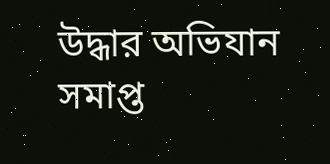উদ্ধার অভিযান সমাপ্ত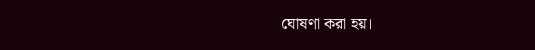ঘোষণা করা হয়।